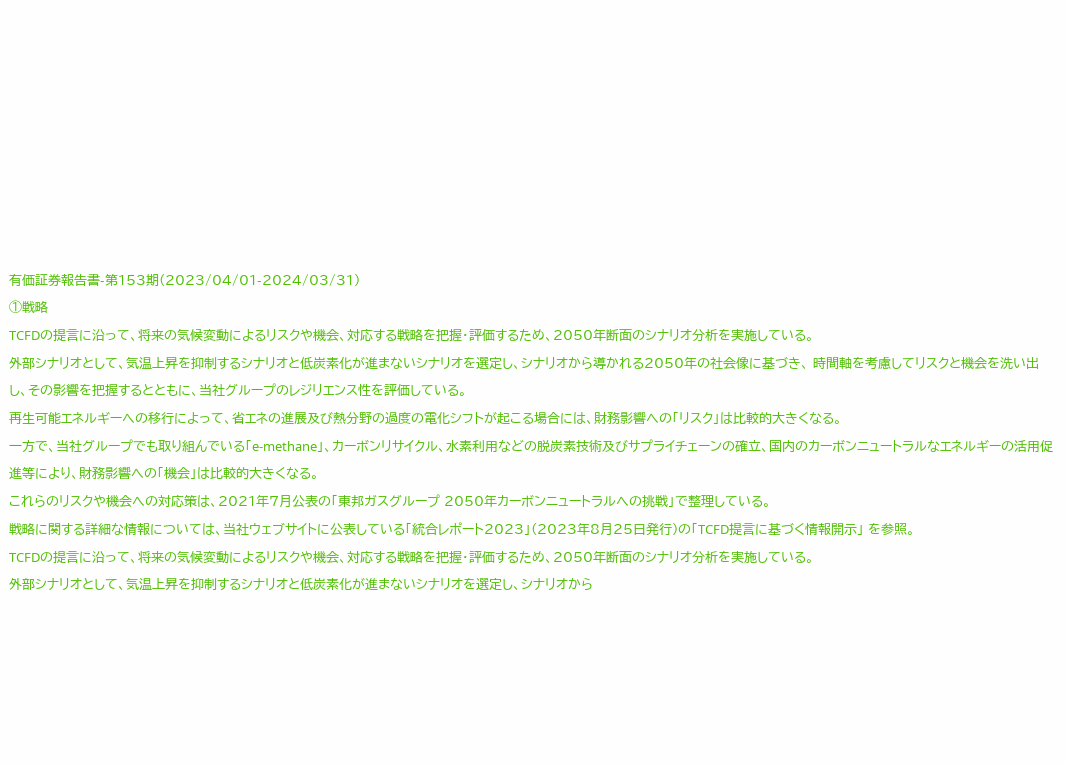有価証券報告書-第153期(2023/04/01-2024/03/31)
①戦略
TCFDの提言に沿って、将来の気候変動によるリスクや機会、対応する戦略を把握・評価するため、2050年断面のシナリオ分析を実施している。
外部シナリオとして、気温上昇を抑制するシナリオと低炭素化が進まないシナリオを選定し、シナリオから導かれる2050年の社会像に基づき、 時間軸を考慮してリスクと機会を洗い出し、その影響を把握するとともに、当社グループのレジリエンス性を評価している。
再生可能エネルギーへの移行によって、省エネの進展及び熱分野の過度の電化シフトが起こる場合には、財務影響への「リスク」は比較的大きくなる。
一方で、当社グループでも取り組んでいる「e-methane」、カーボンリサイクル、水素利用などの脱炭素技術及びサプライチェーンの確立、国内のカーボンニュートラルなエネルギーの活用促進等により、財務影響への「機会」は比較的大きくなる。
これらのリスクや機会への対応策は、2021年7月公表の「東邦ガスグループ 2050年カーボンニュートラルへの挑戦」で整理している。
戦略に関する詳細な情報については、当社ウェブサイトに公表している「統合レポート2023」(2023年8月25日発行)の「TCFD提言に基づく情報開示」 を参照。
TCFDの提言に沿って、将来の気候変動によるリスクや機会、対応する戦略を把握・評価するため、2050年断面のシナリオ分析を実施している。
外部シナリオとして、気温上昇を抑制するシナリオと低炭素化が進まないシナリオを選定し、シナリオから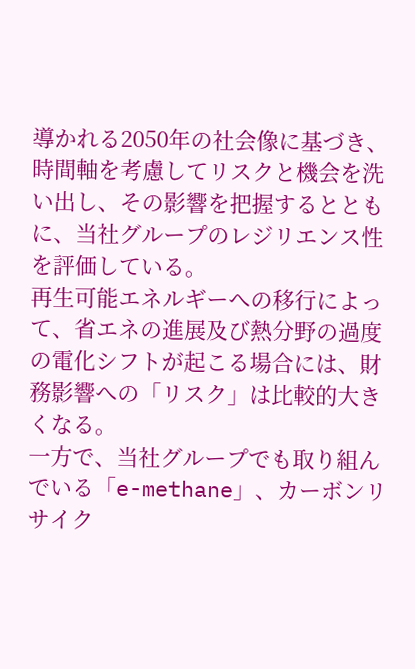導かれる2050年の社会像に基づき、 時間軸を考慮してリスクと機会を洗い出し、その影響を把握するとともに、当社グループのレジリエンス性を評価している。
再生可能エネルギーへの移行によって、省エネの進展及び熱分野の過度の電化シフトが起こる場合には、財務影響への「リスク」は比較的大きくなる。
一方で、当社グループでも取り組んでいる「e-methane」、カーボンリサイク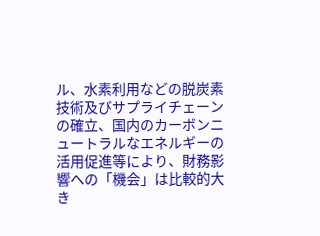ル、水素利用などの脱炭素技術及びサプライチェーンの確立、国内のカーボンニュートラルなエネルギーの活用促進等により、財務影響への「機会」は比較的大き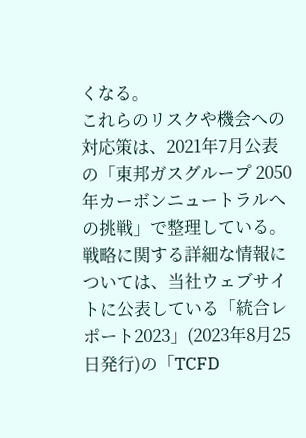くなる。
これらのリスクや機会への対応策は、2021年7月公表の「東邦ガスグループ 2050年カーボンニュートラルへの挑戦」で整理している。
戦略に関する詳細な情報については、当社ウェブサイトに公表している「統合レポート2023」(2023年8月25日発行)の「TCFD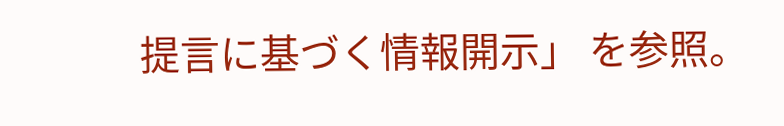提言に基づく情報開示」 を参照。